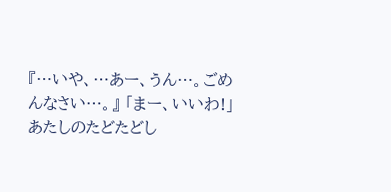『…いや、…あー、うん…。ごめんなさい…。』 「まー、いいわ!」 あたしのたどたどし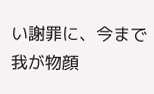い謝罪に、今まで我が物顔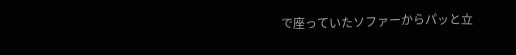で座っていたソファーからパッと立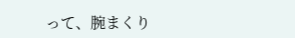って、腕まくり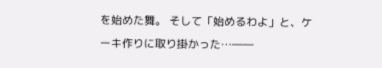を始めた舞。 そして「始めるわよ」と、ケーキ作りに取り掛かった…――